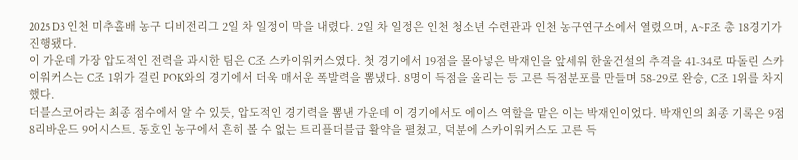2025 D3 인천 미추홀배 농구 디비전리그 2일 차 일정이 막을 내렸다. 2일 차 일정은 인천 청소년 수련관과 인천 농구연구소에서 열렸으며, A~F조 총 18경기가 진행됐다.
이 가운데 가장 압도적인 전력을 과시한 팀은 C조 스카이워커스였다. 첫 경기에서 19점을 몰아넣은 박재인을 앞세워 한울건설의 추격을 41-34로 따돌린 스카이워커스는 C조 1위가 걸린 POK와의 경기에서 더욱 매서운 폭발력을 뽐냈다. 8명이 득점을 올리는 등 고른 득점분포를 만들며 58-29로 완승, C조 1위를 차지했다.
더블스코어라는 최종 점수에서 알 수 있듯, 압도적인 경기력을 뽐낸 가운데 이 경기에서도 에이스 역할을 맡은 이는 박재인이었다. 박재인의 최종 기록은 9점 8리바운드 9어시스트. 동호인 농구에서 흔히 볼 수 없는 트리플더블급 활약을 펼쳤고, 덕분에 스카이워커스도 고른 득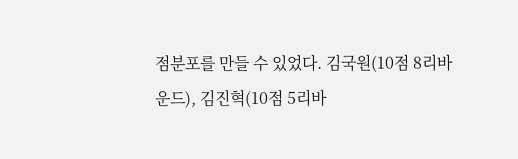점분포를 만들 수 있었다. 김국원(10점 8리바운드), 김진혁(10점 5리바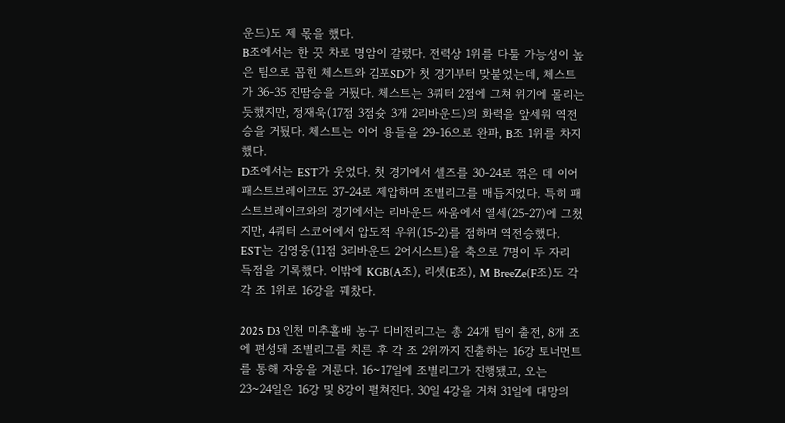운드)도 제 몫을 했다.
B조에서는 한 끗 차로 명암이 갈렸다. 전력상 1위를 다툴 가능성이 높은 팀으로 꼽힌 체스트와 김포SD가 첫 경기부터 맞붙었는데, 체스트가 36-35 진땀승을 거뒀다. 체스트는 3쿼터 2점에 그쳐 위기에 몰리는 듯했지만, 정재욱(17점 3점슛 3개 2리바운드)의 화력을 앞세워 역전승을 거뒀다. 체스트는 이어 용들을 29-16으로 완파, B조 1위를 차지했다.
D조에서는 EST가 웃었다. 첫 경기에서 셀즈를 30-24로 꺾은 데 이어 패스트브레이크도 37-24로 제압하며 조별리그를 매듭지었다. 특히 패스트브레이크와의 경기에서는 리바운드 싸움에서 열세(25-27)에 그쳤지만, 4쿼터 스코어에서 압도적 우위(15-2)를 점하며 역전승했다. EST는 김영웅(11점 3리바운드 2어시스트)을 축으로 7명이 두 자리 득점을 기록했다. 이밖에 KGB(A조), 리셋(E조), M BreeZe(F조)도 각각 조 1위로 16강을 꿰찼다.

2025 D3 인천 미추홀배 농구 디비전리그는 총 24개 팀이 출전, 8개 조에 편성돼 조별리그를 치른 후 각 조 2위까지 진출하는 16강 토너먼트를 통해 자웅을 겨룬다. 16~17일에 조별리그가 진행됐고, 오는 23~24일은 16강 및 8강이 펼쳐진다. 30일 4강을 거쳐 31일에 대망의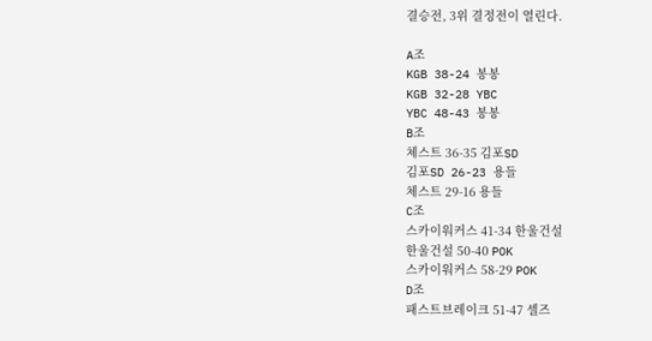결승전, 3위 결정전이 열린다.

A조
KGB 38-24 봉봉
KGB 32-28 YBC
YBC 48-43 봉봉
B조
체스트 36-35 김포SD
김포SD 26-23 용들
체스트 29-16 용들
C조
스카이워커스 41-34 한울건설
한울건설 50-40 POK
스카이워커스 58-29 POK
D조
패스트브레이크 51-47 셀즈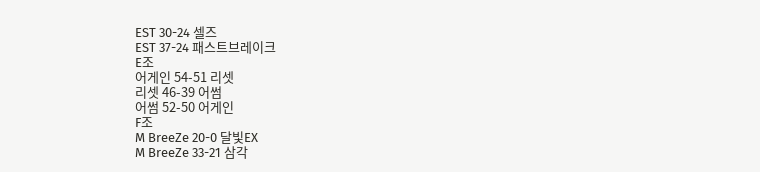EST 30-24 셀즈
EST 37-24 패스트브레이크
E조
어게인 54-51 리셋
리셋 46-39 어썸
어썸 52-50 어게인
F조
M BreeZe 20-0 달빛EX
M BreeZe 33-21 삼각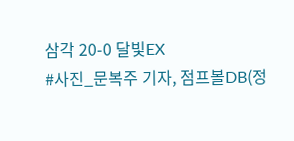삼각 20-0 달빛EX
#사진_문복주 기자, 점프볼DB(정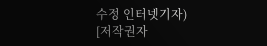수정 인터넷기자)
[저작권자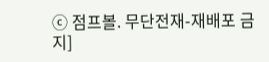ⓒ 점프볼. 무단전재-재배포 금지]